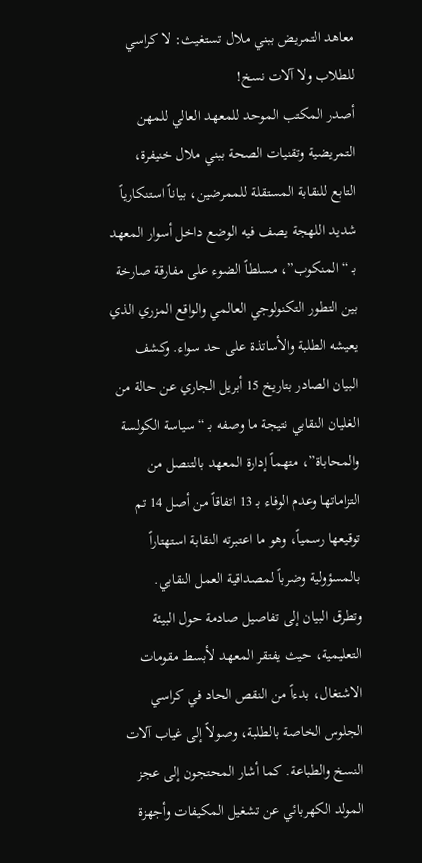معاهد التمريض ببني ملال تستغيث: لا كراسي للطلاب ولا آلات نسخ!
أصدر المكتب الموحد للمعهد العالي للمهن التمريضية وتقنيات الصحة ببني ملال خنيفرة، التابع للنقابة المستقلة للممرضين، بياناً استنكارياً شديد اللهجة يصف فيه الوضع داخل أسوار المعهد بـ “المنكوب”، مسلطاً الضوء على مفارقة صارخة بين التطور التكنولوجي العالمي والواقع المزري الذي يعيشه الطلبة والأساتذة على حد سواء. وكشف البيان الصادر بتاريخ 15 أبريل الجاري عن حالة من الغليان النقابي نتيجة ما وصفه بـ “سياسة الكولسة والمحاباة”، متهماً إدارة المعهد بالتنصل من التزاماتها وعدم الوفاء بـ 13 اتفاقاً من أصل 14 تم توقيعها رسمياً، وهو ما اعتبرته النقابة استهتاراً بالمسؤولية وضرباً لمصداقية العمل النقابي.
وتطرق البيان إلى تفاصيل صادمة حول البيئة التعليمية، حيث يفتقر المعهد لأبسط مقومات الاشتغال، بدءاً من النقص الحاد في كراسي الجلوس الخاصة بالطلبة، وصولاً إلى غياب آلات النسخ والطباعة. كما أشار المحتجون إلى عجز المولد الكهربائي عن تشغيل المكيفات وأجهزة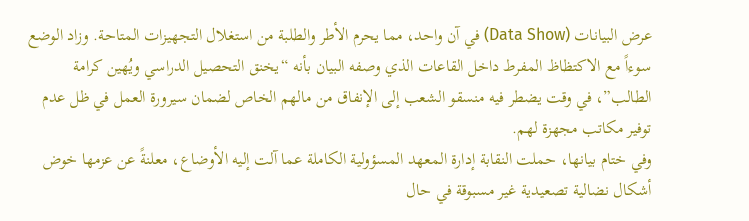عرض البيانات (Data Show) في آن واحد، مما يحرم الأطر والطلبة من استغلال التجهيزات المتاحة. وزاد الوضع سوءاً مع الاكتظاظ المفرط داخل القاعات الذي وصفه البيان بأنه “يخنق التحصيل الدراسي ويُهين كرامة الطالب”، في وقت يضطر فيه منسقو الشعب إلى الإنفاق من مالهم الخاص لضمان سيرورة العمل في ظل عدم توفير مكاتب مجهزة لهم.
وفي ختام بيانها، حملت النقابة إدارة المعهد المسؤولية الكاملة عما آلت إليه الأوضاع، معلنةً عن عزمها خوض أشكال نضالية تصعيدية غير مسبوقة في حال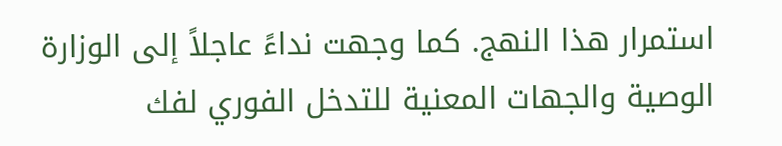استمرار هذا النهج. كما وجهت نداءً عاجلاً إلى الوزارة الوصية والجهات المعنية للتدخل الفوري لفك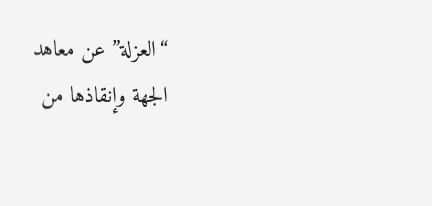“العزلة” عن معاهد الجهة وإنقاذها من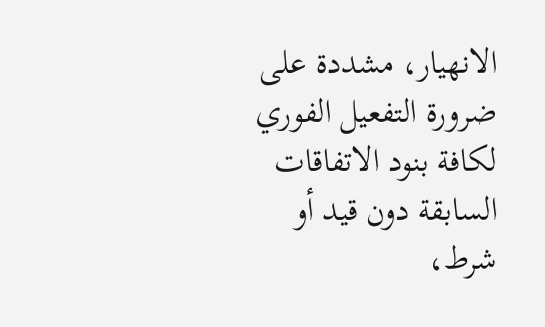الانهيار، مشددة على ضرورة التفعيل الفوري لكافة بنود الاتفاقات السابقة دون قيد أو شرط،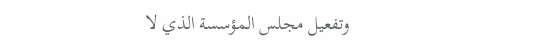وتفعيل مجلس المؤسسة الذي لا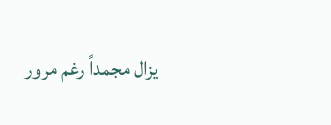يزال مجمداً رغم مرور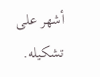أشهر على تشكيله.